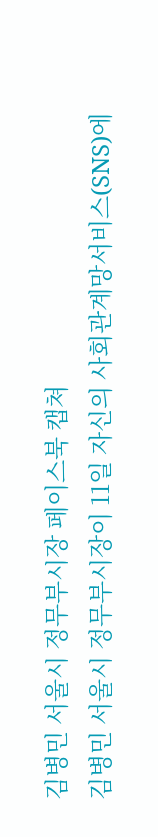김병민 서울시 정무부시장 페이스북 캡쳐
김병민 서울시 정무부시장이 11일 자신의 사회관계망서비스(SNS)에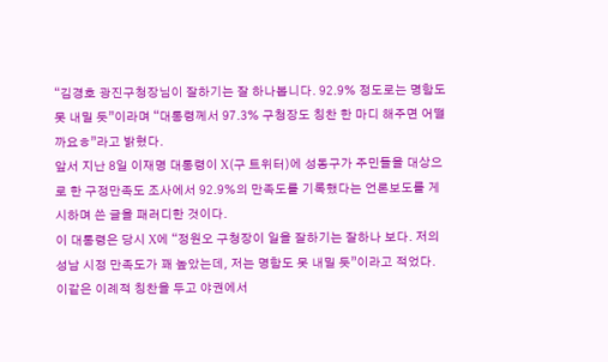“김경호 광진구청장님이 잘하기는 잘 하나봅니다. 92.9% 정도로는 명함도 못 내밀 듯”이라며 “대통령께서 97.3% 구청장도 칭찬 한 마디 해주면 어떨까요ㅎ”라고 밝혔다.
앞서 지난 8일 이재명 대통령이 X(구 트위터)에 성동구가 주민들을 대상으로 한 구정만족도 조사에서 92.9%의 만족도를 기록했다는 언론보도를 게시하며 쓴 글을 패러디한 것이다.
이 대통령은 당시 X에 “정원오 구청장이 일을 잘하기는 잘하나 보다. 저의 성남 시정 만족도가 꽤 높았는데, 저는 명함도 못 내밀 듯”이라고 적었다.
이같은 이례적 칭찬을 두고 야권에서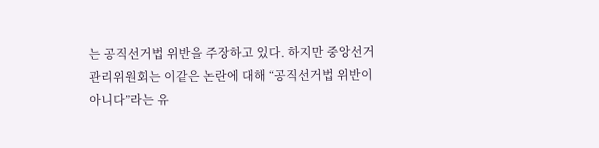는 공직선거법 위반을 주장하고 있다. 하지만 중앙선거관리위원회는 이같은 논란에 대해 “공직선거법 위반이 아니다”라는 유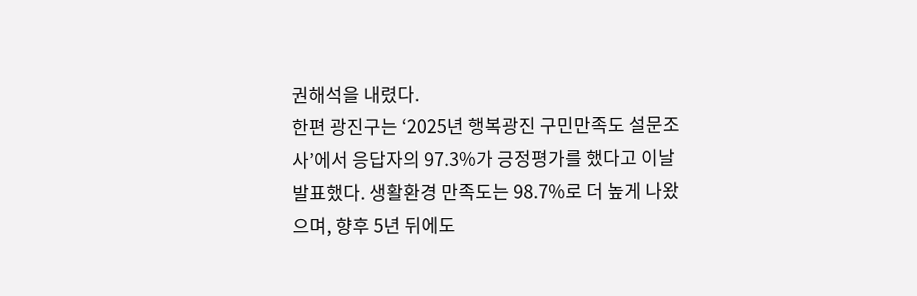권해석을 내렸다.
한편 광진구는 ‘2025년 행복광진 구민만족도 설문조사’에서 응답자의 97.3%가 긍정평가를 했다고 이날 발표했다. 생활환경 만족도는 98.7%로 더 높게 나왔으며, 향후 5년 뒤에도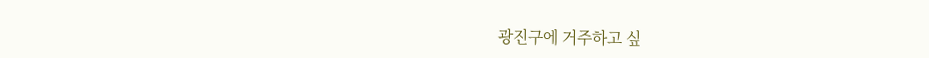광진구에 거주하고 싶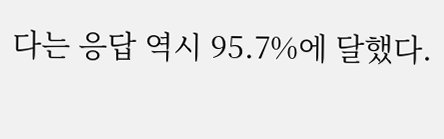다는 응답 역시 95.7%에 달했다.